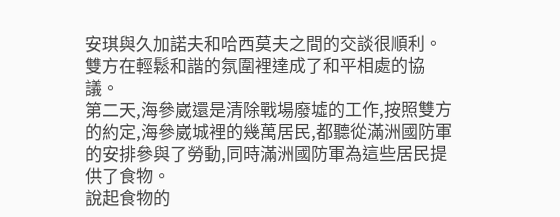安琪與久加諾夫和哈西莫夫之間的交談很順利。
雙方在輕鬆和諧的氛圍裡達成了和平相處的協議。
第二天,海參崴還是清除戰場廢墟的工作,按照雙方的約定,海參崴城裡的幾萬居民,都聽從滿洲國防軍的安排參與了勞動,同時滿洲國防軍為這些居民提供了食物。
說起食物的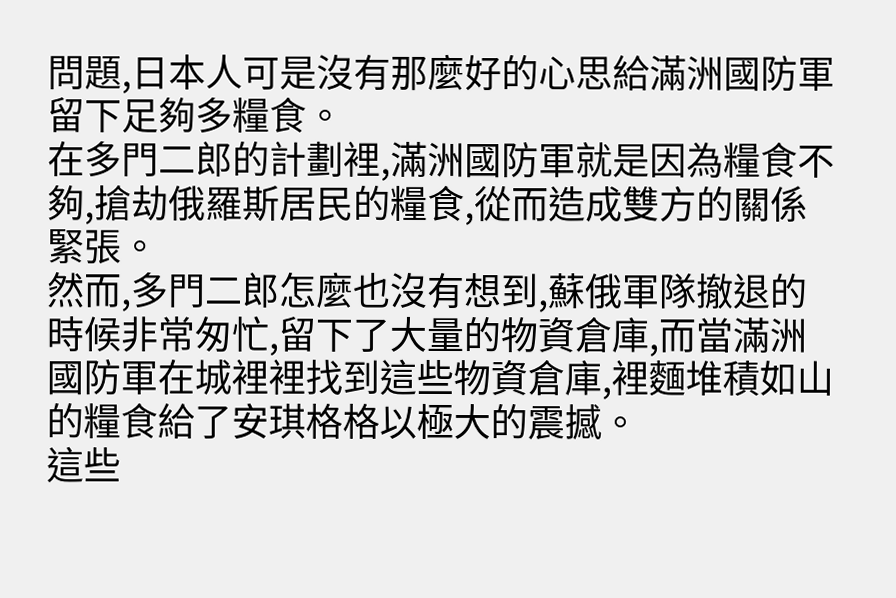問題,日本人可是沒有那麼好的心思給滿洲國防軍留下足夠多糧食。
在多門二郎的計劃裡,滿洲國防軍就是因為糧食不夠,搶劫俄羅斯居民的糧食,從而造成雙方的關係緊張。
然而,多門二郎怎麼也沒有想到,蘇俄軍隊撤退的時候非常匆忙,留下了大量的物資倉庫,而當滿洲國防軍在城裡裡找到這些物資倉庫,裡麵堆積如山的糧食給了安琪格格以極大的震撼。
這些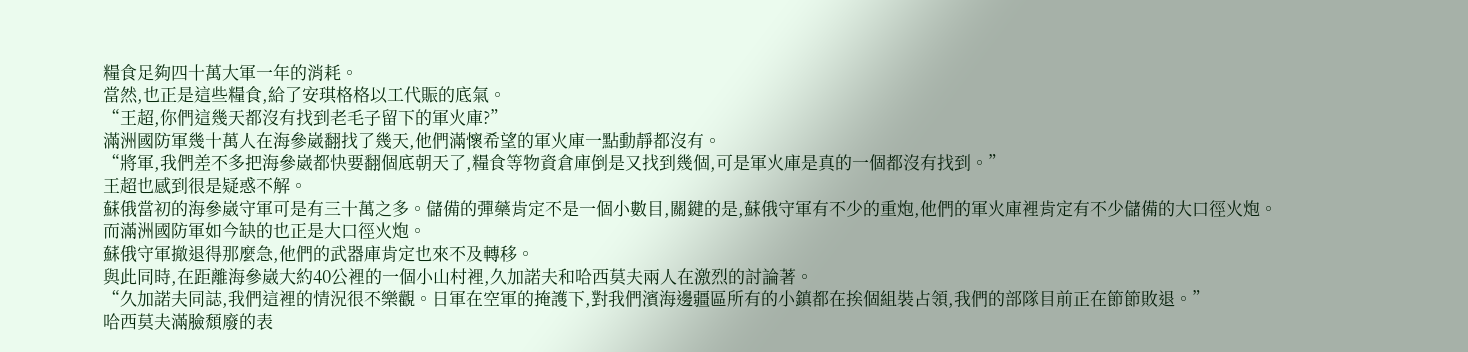糧食足夠四十萬大軍一年的消耗。
當然,也正是這些糧食,給了安琪格格以工代賑的底氣。
“王超,你們這幾天都沒有找到老毛子留下的軍火庫?”
滿洲國防軍幾十萬人在海參崴翻找了幾天,他們滿懷希望的軍火庫一點動靜都沒有。
“將軍,我們差不多把海參崴都快要翻個底朝天了,糧食等物資倉庫倒是又找到幾個,可是軍火庫是真的一個都沒有找到。”
王超也感到很是疑惑不解。
蘇俄當初的海參崴守軍可是有三十萬之多。儲備的彈藥肯定不是一個小數目,關鍵的是,蘇俄守軍有不少的重炮,他們的軍火庫裡肯定有不少儲備的大口徑火炮。
而滿洲國防軍如今缺的也正是大口徑火炮。
蘇俄守軍撤退得那麼急,他們的武器庫肯定也來不及轉移。
與此同時,在距離海參崴大約40公裡的一個小山村裡,久加諾夫和哈西莫夫兩人在激烈的討論著。
“久加諾夫同誌,我們這裡的情況很不樂觀。日軍在空軍的掩護下,對我們濱海邊疆區所有的小鎮都在挨個組裝占領,我們的部隊目前正在節節敗退。”
哈西莫夫滿臉頹廢的表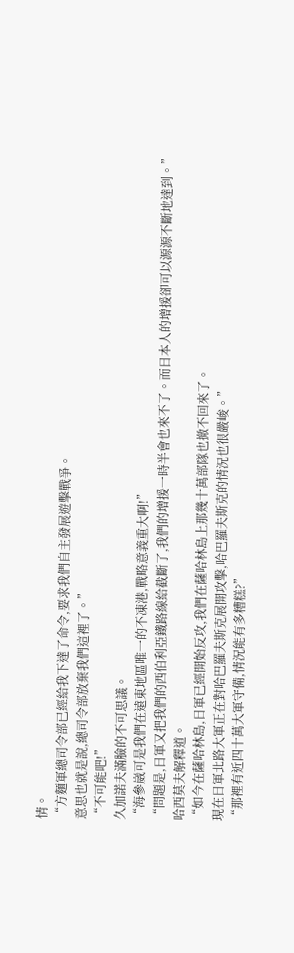情。
“方麵軍總司令部已經給我下達了命令,要求我們自主發展遊擊戰爭。
意思也就是說,總司令部放棄我們這裡了。”
“不可能吧!”
久加諾夫滿臉的不可思議。
“海參崴可是我們在遠東地區唯一的不凍港,戰略意義重大啊!”
“問題是,日軍又把我們的西伯利亞鐵路線給截斷了,我們的增援一時半會也來不了。而日本人的增援卻可以源源不斷地達到。”
哈西莫夫解釋道。
“如今在薩哈林島,日軍已經開始反攻,我們在薩哈林島上那幾十萬部隊也撤不回來了。
現在日軍北路大軍正在對哈巴羅夫斯克展開攻擊,哈巴羅夫斯克的情況也很嚴峻。”
“那裡有近四十萬大軍守備,情況能有多糟糕?”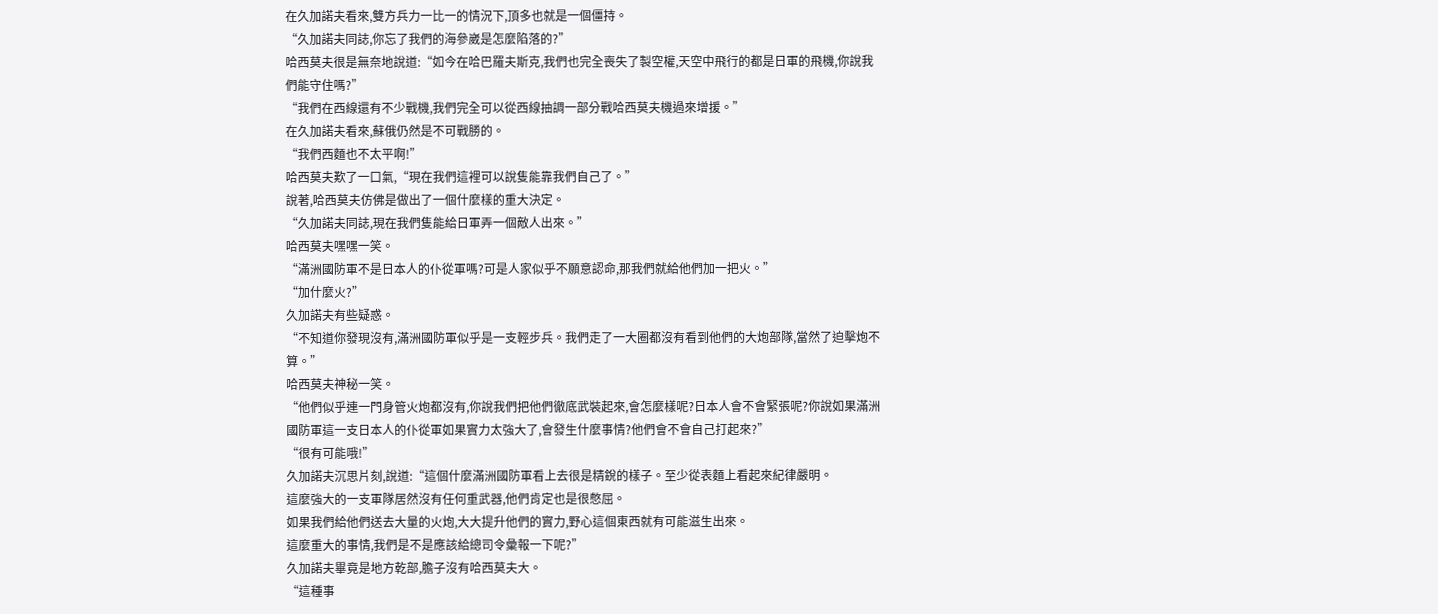在久加諾夫看來,雙方兵力一比一的情況下,頂多也就是一個僵持。
“久加諾夫同誌,你忘了我們的海參崴是怎麼陷落的?”
哈西莫夫很是無奈地說道:“如今在哈巴羅夫斯克,我們也完全喪失了製空權,天空中飛行的都是日軍的飛機,你說我們能守住嗎?”
“我們在西線還有不少戰機,我們完全可以從西線抽調一部分戰哈西莫夫機過來增援。”
在久加諾夫看來,蘇俄仍然是不可戰勝的。
“我們西麵也不太平啊!”
哈西莫夫歎了一口氣,“現在我們這裡可以說隻能靠我們自己了。”
說著,哈西莫夫仿佛是做出了一個什麼樣的重大決定。
“久加諾夫同誌,現在我們隻能給日軍弄一個敵人出來。”
哈西莫夫嘿嘿一笑。
“滿洲國防軍不是日本人的仆從軍嗎?可是人家似乎不願意認命,那我們就給他們加一把火。”
“加什麼火?”
久加諾夫有些疑惑。
“不知道你發現沒有,滿洲國防軍似乎是一支輕步兵。我們走了一大圈都沒有看到他們的大炮部隊,當然了迫擊炮不算。”
哈西莫夫神秘一笑。
“他們似乎連一門身管火炮都沒有,你說我們把他們徹底武裝起來,會怎麼樣呢?日本人會不會緊張呢?你說如果滿洲國防軍這一支日本人的仆從軍如果實力太強大了,會發生什麼事情?他們會不會自己打起來?”
“很有可能哦!”
久加諾夫沉思片刻,說道:“這個什麼滿洲國防軍看上去很是精銳的樣子。至少從表麵上看起來紀律嚴明。
這麼強大的一支軍隊居然沒有任何重武器,他們肯定也是很憋屈。
如果我們給他們送去大量的火炮,大大提升他們的實力,野心這個東西就有可能滋生出來。
這麼重大的事情,我們是不是應該給總司令彙報一下呢?”
久加諾夫畢竟是地方乾部,膽子沒有哈西莫夫大。
“這種事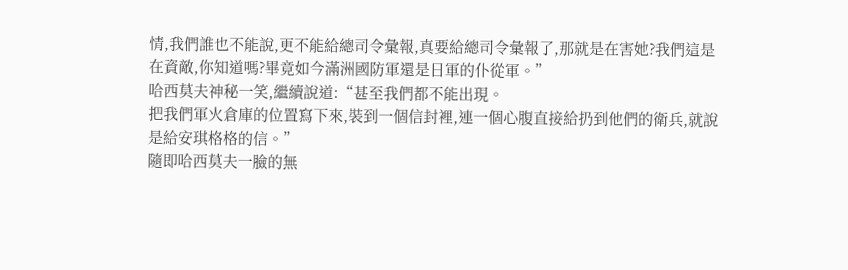情,我們誰也不能說,更不能給總司令彙報,真要給總司令彙報了,那就是在害她?我們這是在資敵,你知道嗎?畢竟如今滿洲國防軍還是日軍的仆從軍。”
哈西莫夫神秘一笑,繼續說道:“甚至我們都不能出現。
把我們軍火倉庫的位置寫下來,裝到一個信封裡,連一個心腹直接給扔到他們的衛兵,就說是給安琪格格的信。”
隨即哈西莫夫一臉的無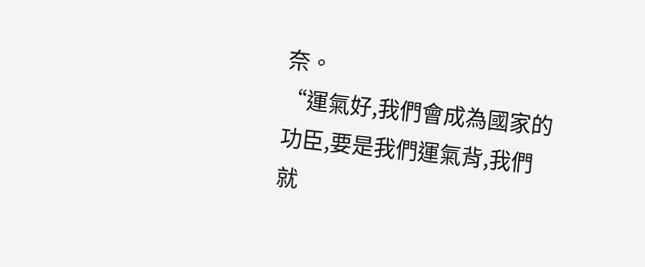奈。
“運氣好,我們會成為國家的功臣,要是我們運氣背,我們就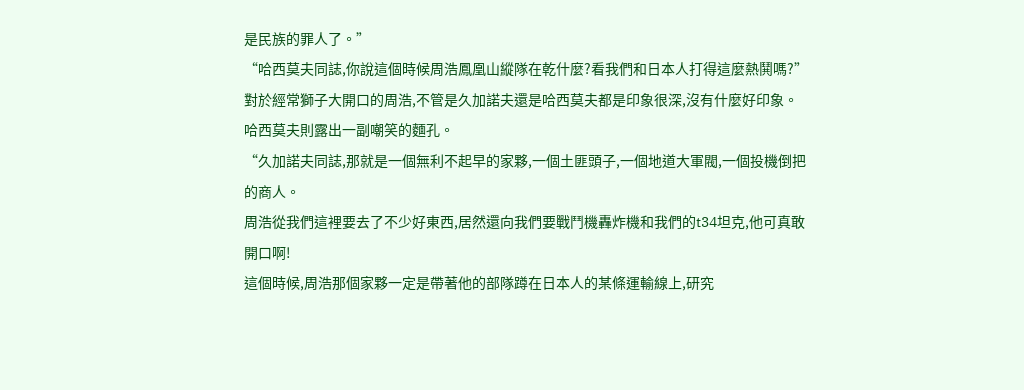是民族的罪人了。”
“哈西莫夫同誌,你說這個時候周浩鳳凰山縱隊在乾什麼?看我們和日本人打得這麼熱鬨嗎?”
對於經常獅子大開口的周浩,不管是久加諾夫還是哈西莫夫都是印象很深,沒有什麼好印象。
哈西莫夫則露出一副嘲笑的麵孔。
“久加諾夫同誌,那就是一個無利不起早的家夥,一個土匪頭子,一個地道大軍閥,一個投機倒把的商人。
周浩從我們這裡要去了不少好東西,居然還向我們要戰鬥機轟炸機和我們的t34坦克,他可真敢開口啊!
這個時候,周浩那個家夥一定是帶著他的部隊蹲在日本人的某條運輸線上,研究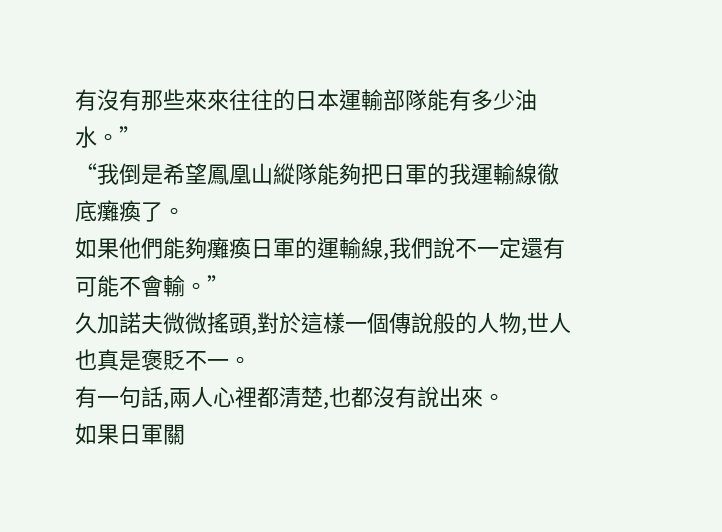有沒有那些來來往往的日本運輸部隊能有多少油水。”
“我倒是希望鳳凰山縱隊能夠把日軍的我運輸線徹底癱瘓了。
如果他們能夠癱瘓日軍的運輸線,我們說不一定還有可能不會輸。”
久加諾夫微微搖頭,對於這樣一個傳說般的人物,世人也真是褒貶不一。
有一句話,兩人心裡都清楚,也都沒有說出來。
如果日軍關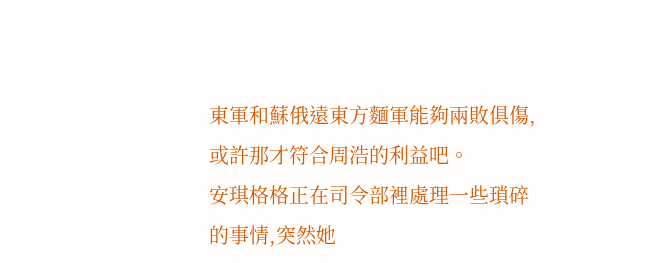東軍和蘇俄遠東方麵軍能夠兩敗俱傷,或許那才符合周浩的利益吧。
安琪格格正在司令部裡處理一些瑣碎的事情,突然她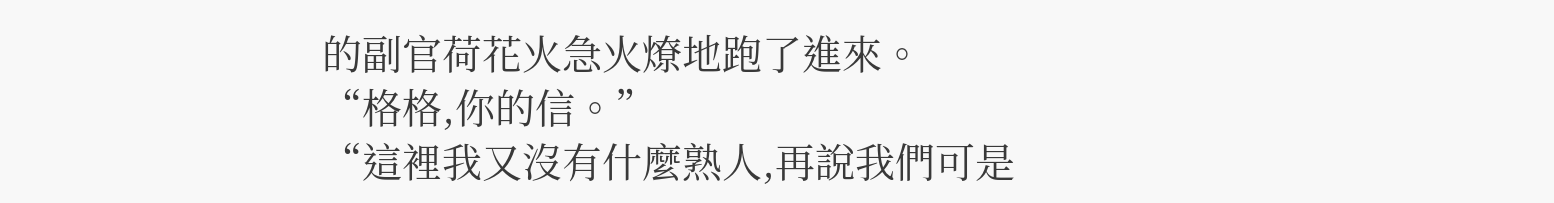的副官荷花火急火燎地跑了進來。
“格格,你的信。”
“這裡我又沒有什麼熟人,再說我們可是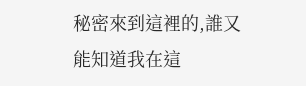秘密來到這裡的,誰又能知道我在這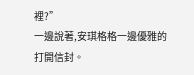裡?”
一邊說著,安琪格格一邊優雅的打開信封。